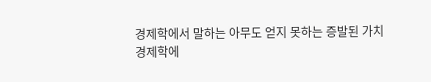경제학에서 말하는 아무도 얻지 못하는 증발된 가치
경제학에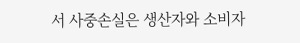서 사중손실은 생산자와 소비자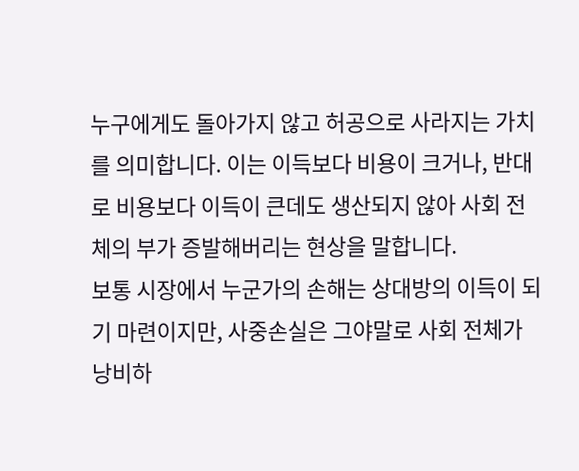누구에게도 돌아가지 않고 허공으로 사라지는 가치를 의미합니다. 이는 이득보다 비용이 크거나, 반대로 비용보다 이득이 큰데도 생산되지 않아 사회 전체의 부가 증발해버리는 현상을 말합니다.
보통 시장에서 누군가의 손해는 상대방의 이득이 되기 마련이지만, 사중손실은 그야말로 사회 전체가 낭비하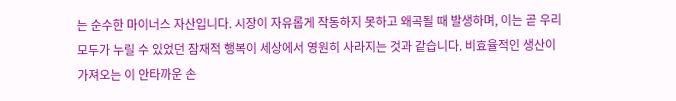는 순수한 마이너스 자산입니다. 시장이 자유롭게 작동하지 못하고 왜곡될 때 발생하며, 이는 곧 우리 모두가 누릴 수 있었던 잠재적 행복이 세상에서 영원히 사라지는 것과 같습니다. 비효율적인 생산이 가져오는 이 안타까운 손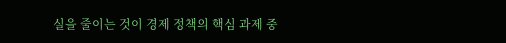실을 줄이는 것이 경제 정책의 핵심 과제 중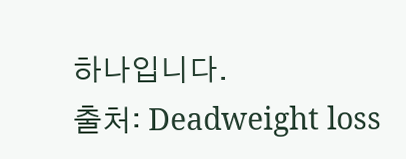하나입니다.
출처: Deadweight loss